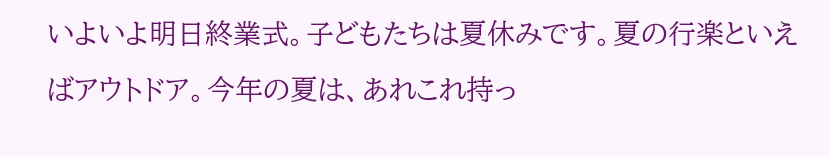いよいよ明日終業式。子どもたちは夏休みです。夏の行楽といえばアウトドア。今年の夏は、あれこれ持っ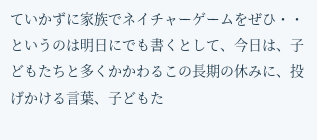ていかずに家族でネイチャーゲームをぜひ・・というのは明日にでも書くとして、今日は、子どもたちと多くかかわるこの長期の休みに、投げかける言葉、子どもた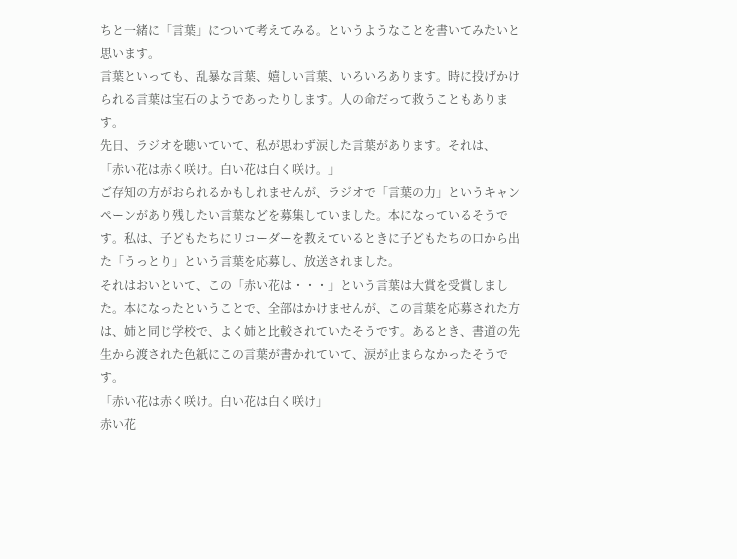ちと一緒に「言葉」について考えてみる。というようなことを書いてみたいと思います。
言葉といっても、乱暴な言葉、嬉しい言葉、いろいろあります。時に投げかけられる言葉は宝石のようであったりします。人の命だって救うこともあります。
先日、ラジオを聴いていて、私が思わず涙した言葉があります。それは、
「赤い花は赤く咲け。白い花は白く咲け。」
ご存知の方がおられるかもしれませんが、ラジオで「言葉の力」というキャンペーンがあり残したい言葉などを募集していました。本になっているそうです。私は、子どもたちにリコーダーを教えているときに子どもたちの口から出た「うっとり」という言葉を応募し、放送されました。
それはおいといて、この「赤い花は・・・」という言葉は大賞を受賞しました。本になったということで、全部はかけませんが、この言葉を応募された方は、姉と同じ学校で、よく姉と比較されていたそうです。あるとき、書道の先生から渡された色紙にこの言葉が書かれていて、涙が止まらなかったそうです。
「赤い花は赤く咲け。白い花は白く咲け」
赤い花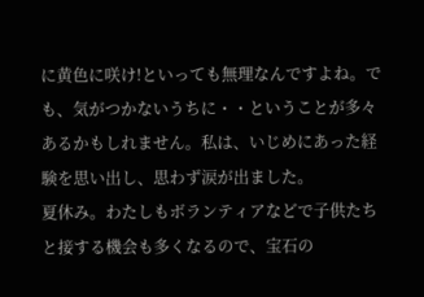に黄色に咲け!といっても無理なんですよね。でも、気がつかないうちに・・ということが多々あるかもしれません。私は、いじめにあった経験を思い出し、思わず涙が出ました。
夏休み。わたしもボランティアなどで子供たちと接する機会も多くなるので、宝石の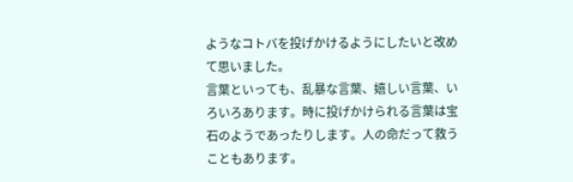ようなコトバを投げかけるようにしたいと改めて思いました。
言葉といっても、乱暴な言葉、嬉しい言葉、いろいろあります。時に投げかけられる言葉は宝石のようであったりします。人の命だって救うこともあります。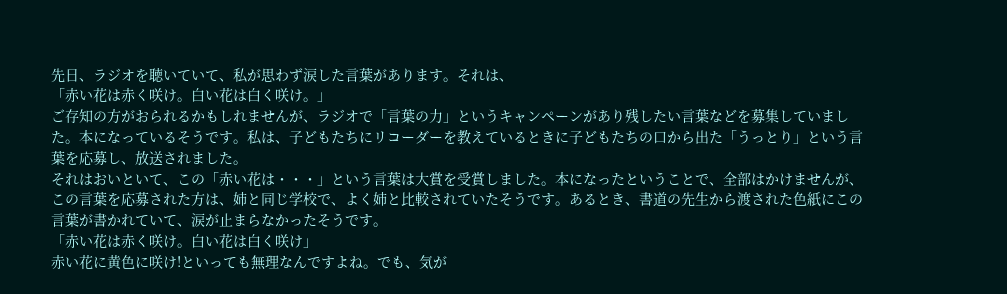先日、ラジオを聴いていて、私が思わず涙した言葉があります。それは、
「赤い花は赤く咲け。白い花は白く咲け。」
ご存知の方がおられるかもしれませんが、ラジオで「言葉の力」というキャンペーンがあり残したい言葉などを募集していました。本になっているそうです。私は、子どもたちにリコーダーを教えているときに子どもたちの口から出た「うっとり」という言葉を応募し、放送されました。
それはおいといて、この「赤い花は・・・」という言葉は大賞を受賞しました。本になったということで、全部はかけませんが、この言葉を応募された方は、姉と同じ学校で、よく姉と比較されていたそうです。あるとき、書道の先生から渡された色紙にこの言葉が書かれていて、涙が止まらなかったそうです。
「赤い花は赤く咲け。白い花は白く咲け」
赤い花に黄色に咲け!といっても無理なんですよね。でも、気が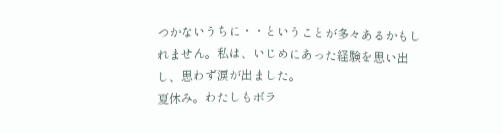つかないうちに・・ということが多々あるかもしれません。私は、いじめにあった経験を思い出し、思わず涙が出ました。
夏休み。わたしもボラ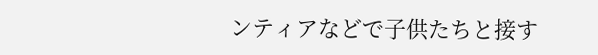ンティアなどで子供たちと接す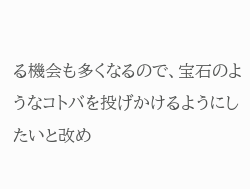る機会も多くなるので、宝石のようなコトバを投げかけるようにしたいと改め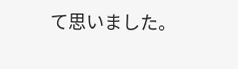て思いました。